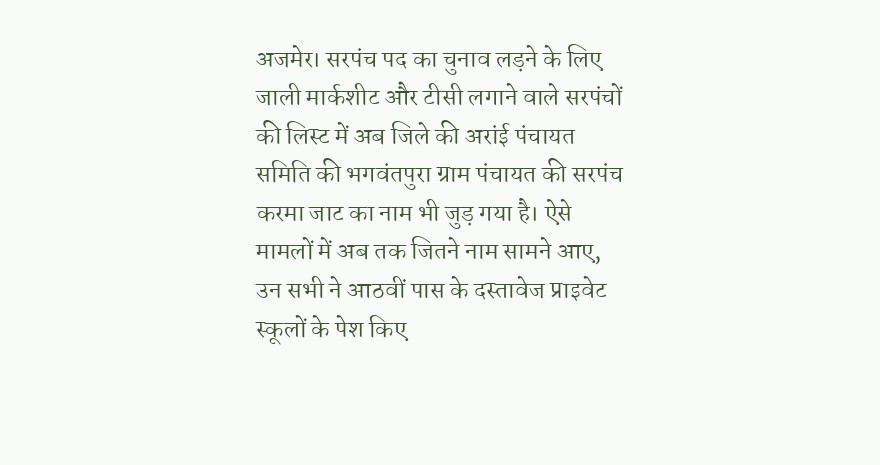अजमेर। सरपंच पद का चुनाव लड़ने के लिए जाली मार्कशीट और टीसी लगाने वाले सरपंचों की लिस्ट में अब जिले की अरांई पंचायत समिति की भगवंतपुरा ग्राम पंचायत की सरपंच करमा जाट का नाम भी जुड़ गया है। ऐसे मामलों में अब तक जितने नाम सामने आए, उन सभी ने आठवीं पास के दस्तावेज प्राइवेट स्कूलों के पेश किए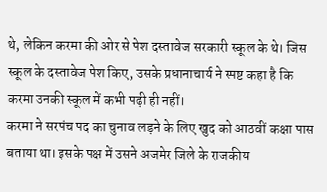थे, लेकिन करमा की ओर से पेश दस्तावेज सरकारी स्कूल के थे। जिस स्कूल के दस्तावेज पेश किए, उसके प्रधानाचार्य ने स्पष्ट कहा है कि करमा उनकी स्कूल में कभी पढ़ी ही नहीं।
करमा ने सरपंच पद का चुनाव लड़ने के लिए खुद को आठवीं कक्षा पास बताया था। इसके पक्ष में उसने अजमेर जिले के राजकीय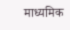माध्यमिक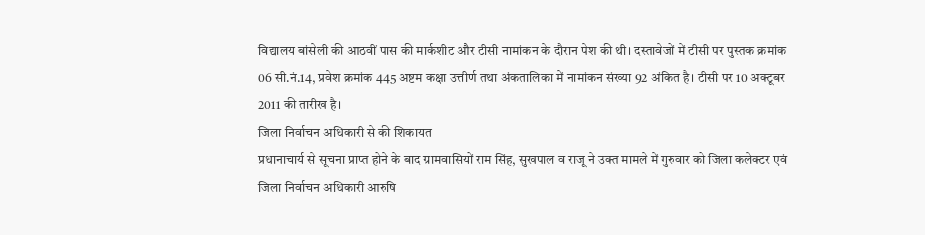विद्यालय बांसेली की आठवीं पास की मार्कशीट और टीसी नामांकन के दौरान पेश की थी। दस्तावेजों में टीसी पर पुस्तक क्रमांक 06 सी.नं.14, प्रवेश क्रमांक 445 अष्टम कक्षा उत्तीर्ण तथा अंकतालिका में नामांकन संख्या 92 अंकित है। टीसी पर 10 अक्टूबर 2011 की तारीख है।
जिला निर्वाचन अधिकारी से की शिकायत
प्रधानाचार्य से सूचना प्राप्त होने के बाद ग्रामवासियों राम सिंह, सुखपाल व राजू ने उक्त मामले में गुरुवार को जिला कलेक्टर एवं जिला निर्वाचन अधिकारी आरुषि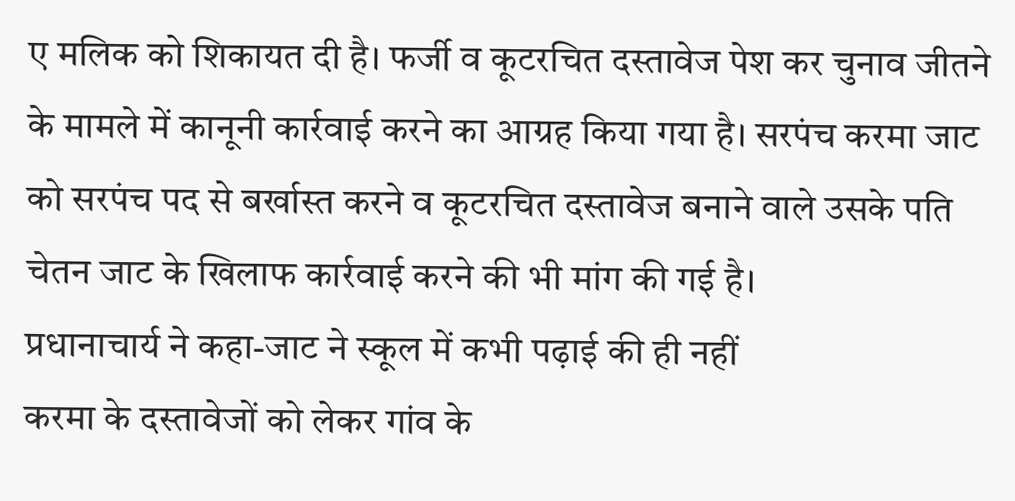ए मलिक को शिकायत दी है। फर्जी व कूटरचित दस्तावेज पेश कर चुनाव जीतने के मामले में कानूनी कार्रवाई करने का आग्रह किया गया है। सरपंच करमा जाट को सरपंच पद से बर्खास्त करने व कूटरचित दस्तावेज बनाने वाले उसके पति चेतन जाट के खिलाफ कार्रवाई करने की भी मांग की गई है।
प्रधानाचार्य ने कहा-जाट ने स्कूल में कभी पढ़ाई की ही नहीं
करमा के दस्तावेजों को लेकर गांव के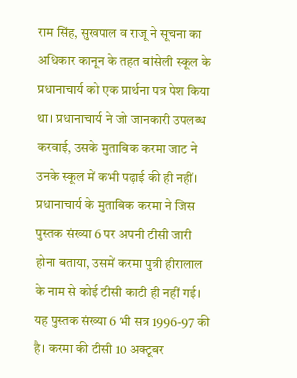राम सिंह, सुखपाल व राजू ने सूचना का अधिकार कानून के तहत बांसेली स्कूल के प्रधानाचार्य को एक प्रार्थना पत्र पेश किया था। प्रधानाचार्य ने जो जानकारी उपलब्ध करवाई, उसके मुताबिक करमा जाट ने उनके स्कूल में कभी पढ़ाई की ही नहीं।
प्रधानाचार्य के मुताबिक करमा ने जिस पुस्तक संख्या 6 पर अपनी टीसी जारी होना बताया, उसमें करमा पुत्री हीरालाल के नाम से कोई टीसी काटी ही नहीं गई। यह पुस्तक संख्या 6 भी सत्र 1996-97 की है। करमा की टीसी 10 अक्टूबर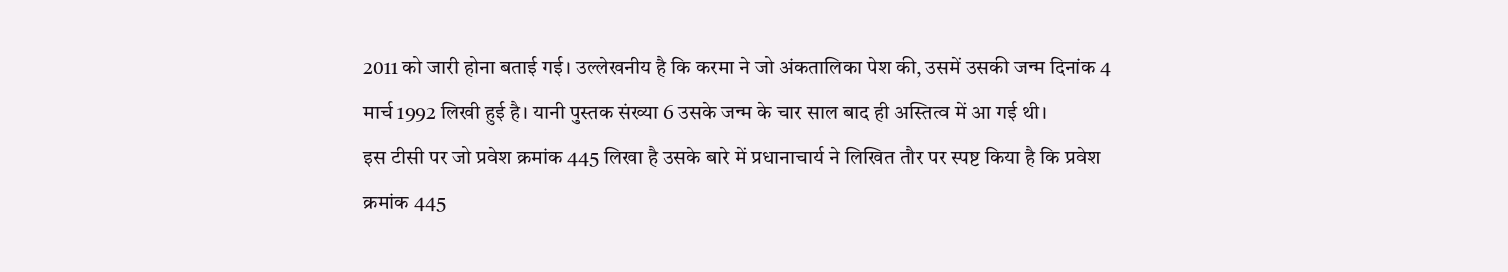2011 को जारी होना बताई गई। उल्लेखनीय है कि करमा ने जो अंकतालिका पेश की, उसमें उसकी जन्म दिनांक 4 मार्च 1992 लिखी हुई है। यानी पुस्तक संख्या 6 उसके जन्म के चार साल बाद ही अस्तित्व में आ गई थी।
इस टीसी पर जो प्रवेश क्रमांक 445 लिखा है उसके बारे में प्रधानाचार्य ने लिखित तौर पर स्पष्ट किया है कि प्रवेश क्रमांक 445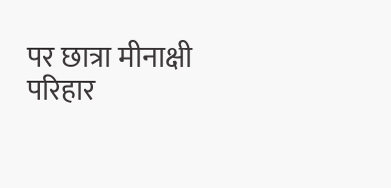पर छात्रा मीनाक्षी परिहार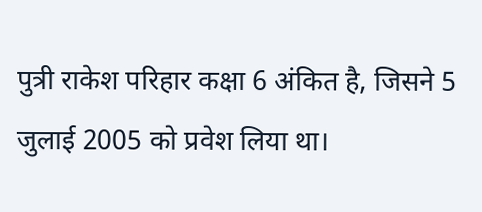पुत्री राकेश परिहार कक्षा 6 अंकित है, जिसने 5 जुलाई 2005 को प्रवेश लिया था।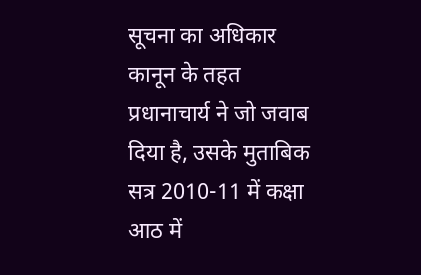सूचना का अधिकार कानून के तहत प्रधानाचार्य ने जो जवाब दिया है, उसके मुताबिक सत्र 2010-11 में कक्षा आठ में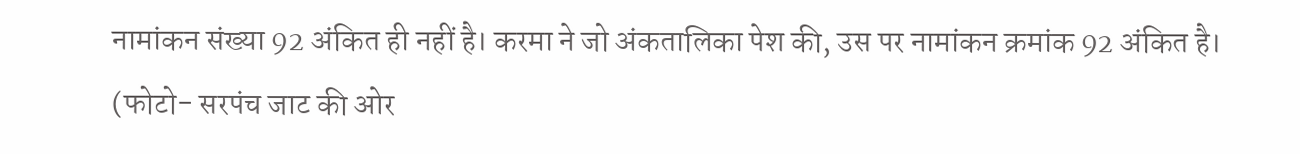नामांकन संख्या 92 अंकित ही नहीं है। करमा ने जो अंकतालिका पेश की, उस पर नामांकन क्रमांक 92 अंकित है।
(फोटो- सरपंच जाट की ओर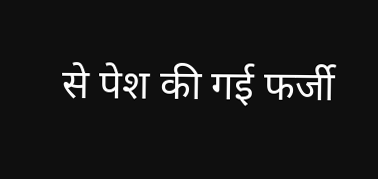से पेश की गई फर्जी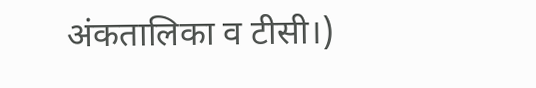अंकतालिका व टीसी।)